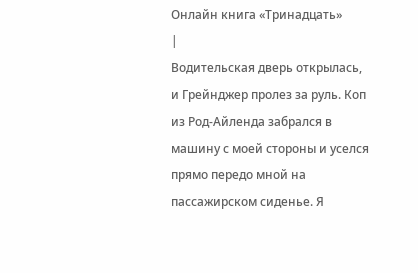Онлайн книга «Тринадцать»
|
Водительская дверь открылась, и Грейнджер пролез за руль. Коп из Род-Айленда забрался в машину с моей стороны и уселся прямо передо мной на пассажирском сиденье. Я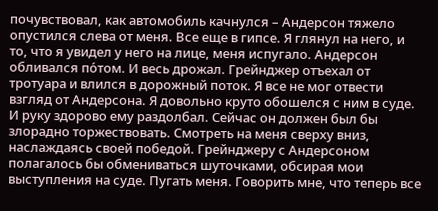почувствовал, как автомобиль качнулся – Андерсон тяжело опустился слева от меня. Все еще в гипсе. Я глянул на него, и то, что я увидел у него на лице, меня испугало. Андерсон обливался по́том. И весь дрожал. Грейнджер отъехал от тротуара и влился в дорожный поток. Я все не мог отвести взгляд от Андерсона. Я довольно круто обошелся с ним в суде. И руку здорово ему раздолбал. Сейчас он должен был бы злорадно торжествовать. Смотреть на меня сверху вниз, наслаждаясь своей победой. Грейнджеру с Андерсоном полагалось бы обмениваться шуточками, обсирая мои выступления на суде. Пугать меня. Говорить мне, что теперь все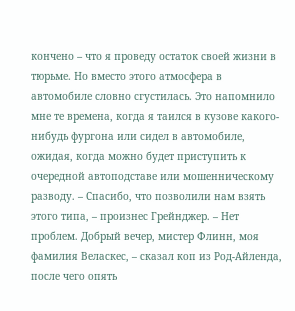кончено – что я проведу остаток своей жизни в тюрьме. Но вместо этого атмосфера в автомобиле словно сгустилась. Это напомнило мне те времена, когда я таился в кузове какого-нибудь фургона или сидел в автомобиле, ожидая, когда можно будет приступить к очередной автоподставе или мошенническому разводу. – Спасибо, что позволили нам взять этого типа, – произнес Грейнджер. – Нет проблем. Добрый вечер, мистер Флинн, моя фамилия Веласкес, – сказал коп из Род-Айленда, после чего опять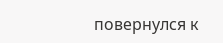повернулся к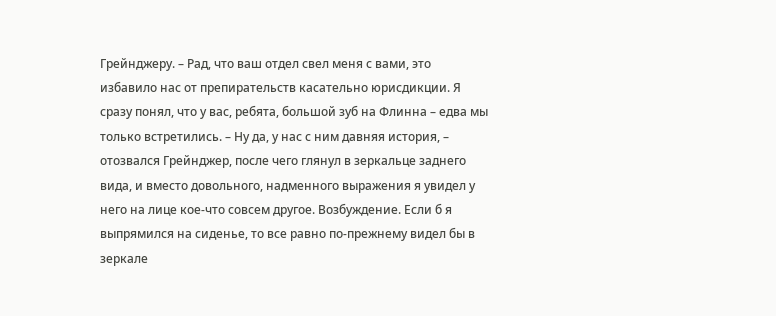Грейнджеру. – Рад, что ваш отдел свел меня с вами, это избавило нас от препирательств касательно юрисдикции. Я сразу понял, что у вас, ребята, большой зуб на Флинна – едва мы только встретились. – Ну да, у нас с ним давняя история, – отозвался Грейнджер, после чего глянул в зеркальце заднего вида, и вместо довольного, надменного выражения я увидел у него на лице кое-что совсем другое. Возбуждение. Если б я выпрямился на сиденье, то все равно по-прежнему видел бы в зеркале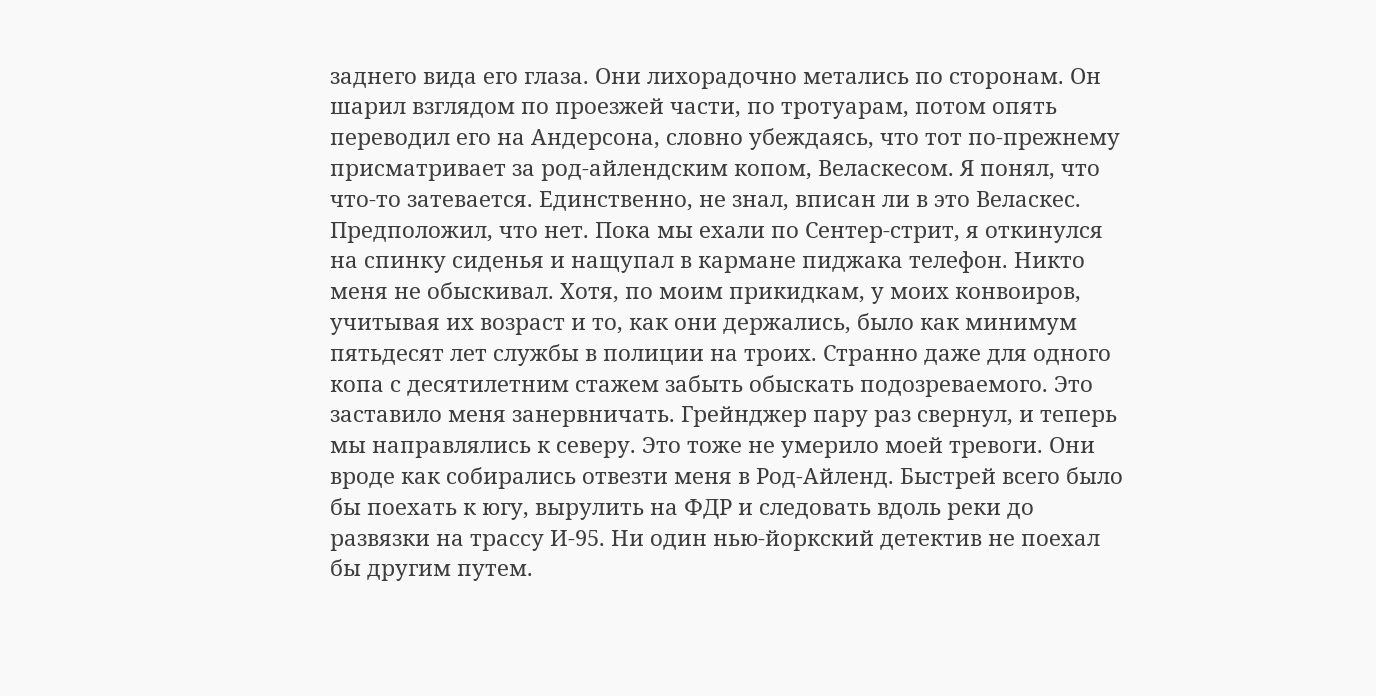заднего вида его глаза. Они лихорадочно метались по сторонам. Он шарил взглядом по проезжей части, по тротуарам, потом опять переводил его на Андерсона, словно убеждаясь, что тот по-прежнему присматривает за род-айлендским копом, Веласкесом. Я понял, что что-то затевается. Единственно, не знал, вписан ли в это Веласкес. Предположил, что нет. Пока мы ехали по Сентер-стрит, я откинулся на спинку сиденья и нащупал в кармане пиджака телефон. Никто меня не обыскивал. Хотя, по моим прикидкам, у моих конвоиров, учитывая их возраст и то, как они держались, было как минимум пятьдесят лет службы в полиции на троих. Странно даже для одного копа с десятилетним стажем забыть обыскать подозреваемого. Это заставило меня занервничать. Грейнджер пару раз свернул, и теперь мы направлялись к северу. Это тоже не умерило моей тревоги. Они вроде как собирались отвезти меня в Род-Айленд. Быстрей всего было бы поехать к югу, вырулить на ФДР и следовать вдоль реки до развязки на трассу И-95. Ни один нью-йоркский детектив не поехал бы другим путем.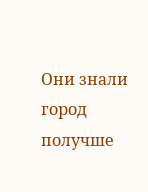Они знали город получше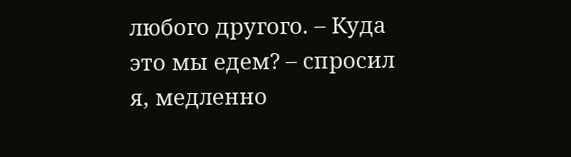любого другого. – Куда это мы едем? – спросил я, медленно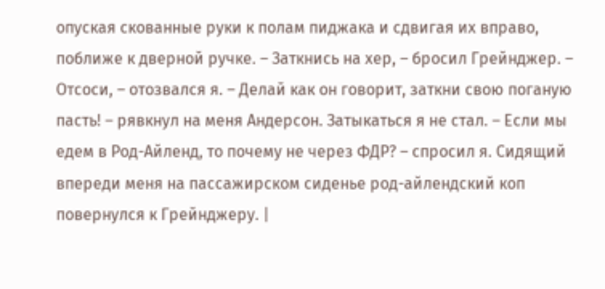опуская скованные руки к полам пиджака и сдвигая их вправо, поближе к дверной ручке. – Заткнись на хер, – бросил Грейнджер. – Отсоси, – отозвался я. – Делай как он говорит, заткни свою поганую пасть! – рявкнул на меня Андерсон. Затыкаться я не стал. – Если мы едем в Род-Айленд, то почему не через ФДР? – спросил я. Сидящий впереди меня на пассажирском сиденье род-айлендский коп повернулся к Грейнджеру. |